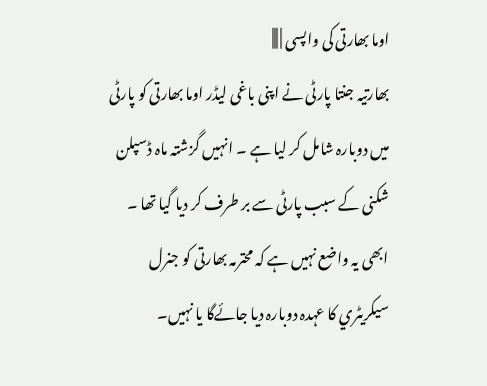اوما بھارتی کی واپسی | |||
بھارتیہ جنتا پارٹی نے اپنی باغی لیڈر اوما بھارتی کو پارٹی میں دوبارہ شامل کر لیا ہے ۔ انہیں گزشتہ ماہ ڈسپلن شکنی کے سبب پارٹی سے بر طرف کر دیا گيا تھا ۔ ابھی یہ واضع نہیں ہے کہ محترمہ بھارتی کو جنرل سیکریٹري کا عہدہ دوبارہ دیا جائےگا یا نہیں۔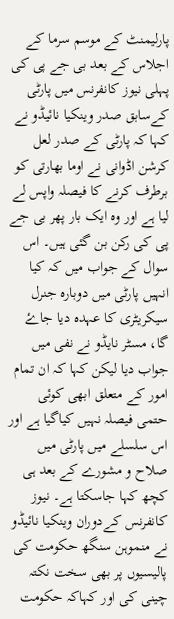پارلیمنٹ کے موسم سرما کے اجلاس کے بعد بی جے پی کی پہلی نیوز کانفرنس میں پارٹی کےسابق صدر وینکیا نائیڈو نے کہا کہ پارٹی کے صدر لعل کرشن اڈوانی نے اوما بھارتی کو برطرف کرنے کا فیصلہ واپس لے لیا ہے اور وہ ایک بار پھر بی جے پی کی رکن بن گئی ہیں۔ اس سوال کے جواب میں کہ کیا انہیں پارٹی میں دوبارہ جنرل سیکریٹری کا عہدہ دیا جاۓ گا، مسٹر نایڈو نے نفی میں جواب دیا لیکن کہا کہ ان تمام امور کے متعلق ابھی کوئی حتمی فیصلہ نہیں کیاگیا ہے اور اس سلسلے میں پارٹی میں صلاح و مشورے کے بعد ہی کچھ کہا جاسکتا ہے۔ نیوز کانفرنس کےدوران وینکیا نائیڈو نے منموہن سنگھ حکومت کی پالیسیوں پر بھی سخت نکتہ چینی کی اور کہاکہ حکومت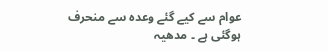عوام سے کیے گئے وعدہ سے منحرف ہوگئی ہے ۔ مدھیہ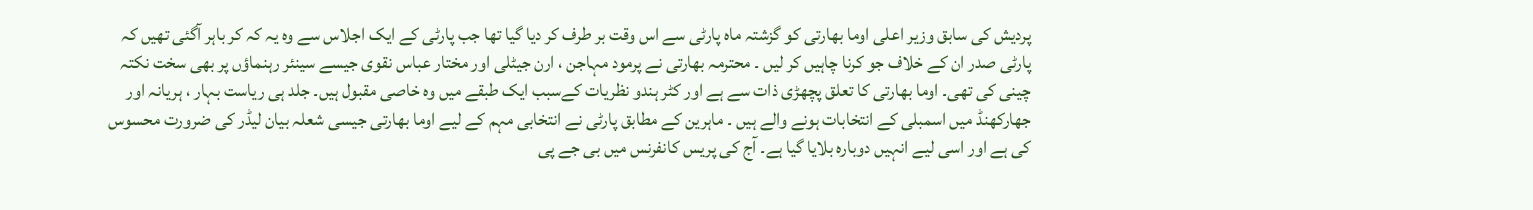پردیش کی سابق وزیر اعلی اوما بھارتی کو گزشتہ ماہ پارٹی سے اس وقت بر طرف کر دیا گیا تھا جب پارٹی کے ایک اجلاس سے وہ یہ کہ کر باہر آگئی تھیں کہ پارٹی صدر ان کے خلاف جو کرنا چاہیں کر لیں ۔ محترمہ بھارتی نے پرمود مہاجن ، ارن جیٹلی اور مختار عباس نقوی جیسے سینئر رہنماؤں پر بھی سخت نکتہ چینی کی تھی۔ اوما بھارتی کا تعلق پچھڑی ذات سے ہے اور کٹر ہندو نظریات کےسبب ایک طبقے میں وہ خاصی مقبول ہیں۔ جلد ہی ریاست بہار ، ہریانہ اور جھارکھنڈ میں اسمبلی کے انتخابات ہونے والے ہیں ۔ ماہرین کے مطابق پارٹی نے انتخابی مہم کے لیے اوما بھارتی جیسی شعلہ بیان لیڈر کی ضرورت محسوس کی ہے اور اسی لیے انہیں دوبارہ بلایا گیا ہے۔ آج کی پریس کانفرنس میں بی جے پی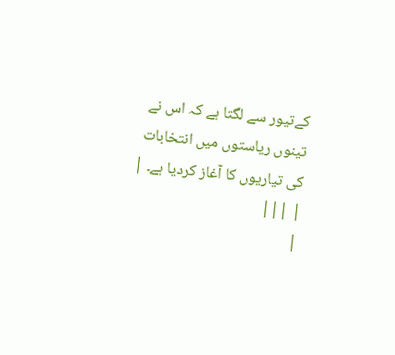کےتیور سے لگتا ہے کہ اس نے تینوں ریاستوں میں انتخابات کی تیاریوں کا آغاز کردیا ہے۔ |
| |||
|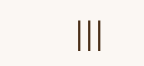|||